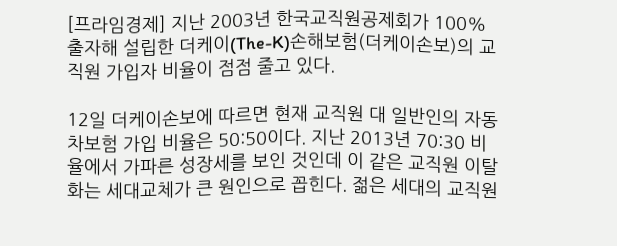[프라임경제] 지난 2003년 한국교직원공제회가 100% 출자해 설립한 더케이(The-K)손해보험(더케이손보)의 교직원 가입자 비율이 점점 줄고 있다.

12일 더케이손보에 따르면 현재 교직원 대 일반인의 자동차보험 가입 비율은 50:50이다. 지난 2013년 70:30 비율에서 가파른 성장세를 보인 것인데 이 같은 교직원 이탈화는 세대교체가 큰 원인으로 꼽힌다. 젊은 세대의 교직원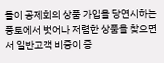들이 공제회의 상품 가입을 당연시하는 풍토에서 벗어나 저렴한 상품을 찾으면서 일반고객 비중이 증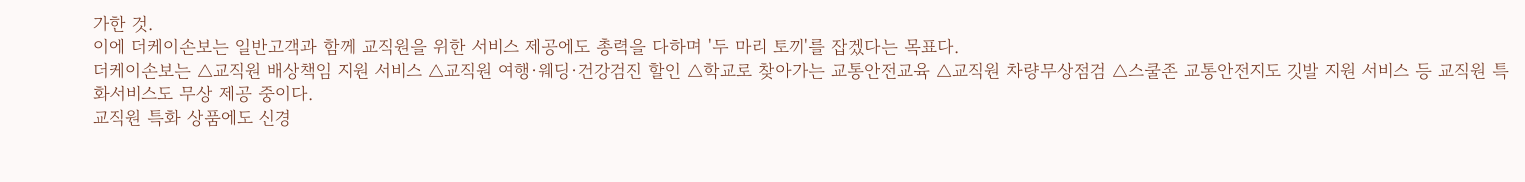가한 것.
이에 더케이손보는 일반고객과 함께 교직원을 위한 서비스 제공에도 총력을 다하며 '두 마리 토끼'를 잡겠다는 목표다.
더케이손보는 △교직원 배상책임 지원 서비스 △교직원 여행·웨딩·건강검진 할인 △학교로 찾아가는 교통안전교육 △교직원 차량무상점검 △스쿨존 교통안전지도 깃발 지원 서비스 등 교직원 특화서비스도 무상 제공 중이다.
교직원 특화 상품에도 신경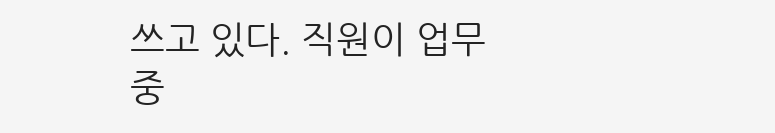쓰고 있다. 직원이 업무 중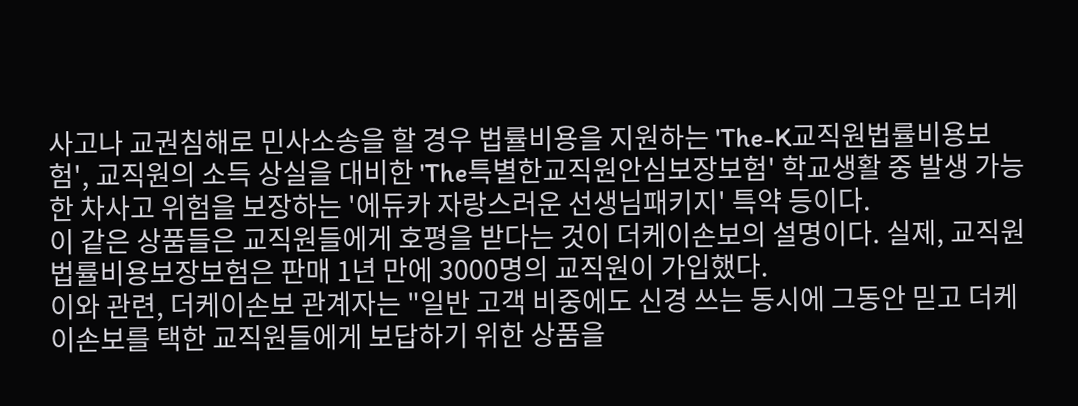사고나 교권침해로 민사소송을 할 경우 법률비용을 지원하는 'The-K교직원법률비용보험', 교직원의 소득 상실을 대비한 'The특별한교직원안심보장보험' 학교생활 중 발생 가능한 차사고 위험을 보장하는 '에듀카 자랑스러운 선생님패키지' 특약 등이다.
이 같은 상품들은 교직원들에게 호평을 받다는 것이 더케이손보의 설명이다. 실제, 교직원법률비용보장보험은 판매 1년 만에 3000명의 교직원이 가입했다.
이와 관련, 더케이손보 관계자는 "일반 고객 비중에도 신경 쓰는 동시에 그동안 믿고 더케이손보를 택한 교직원들에게 보답하기 위한 상품을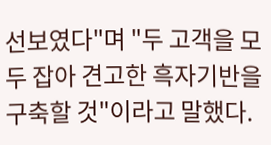선보였다"며 "두 고객을 모두 잡아 견고한 흑자기반을 구축할 것"이라고 말했다.